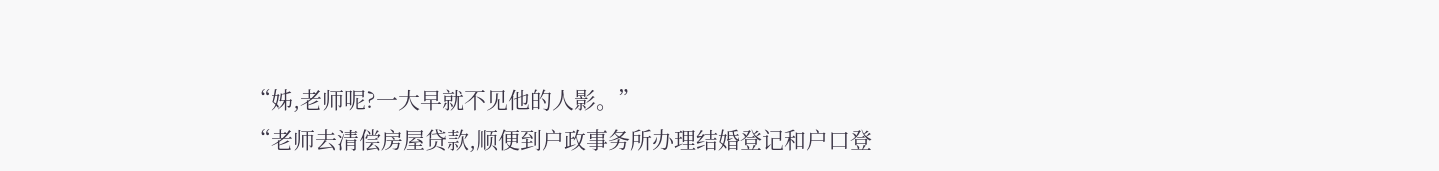“姊,老师呢?一大早就不见他的人影。”
“老师去清偿房屋贷款,顺便到户政事务所办理结婚登记和户口登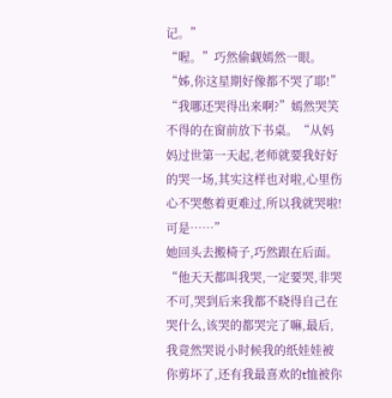记。”
“喔。”巧然偷觑嫣然一眼。“姊,你这星期好像都不哭了耶!”
“我哪还哭得出来啊?”嫣然哭笑不得的在窗前放下书桌。“从妈妈过世第一天起,老师就要我好好的哭一场,其实这样也对啦,心里伤心不哭憋着更难过,所以我就哭啦!可是……”
她回头去搬椅子,巧然跟在后面。
“他天天都叫我哭,一定要哭,非哭不可,哭到后来我都不晓得自己在哭什么,该哭的都哭完了嘛,最后,我竟然哭说小时候我的纸娃娃被你剪坏了,还有我最喜欢的t恤被你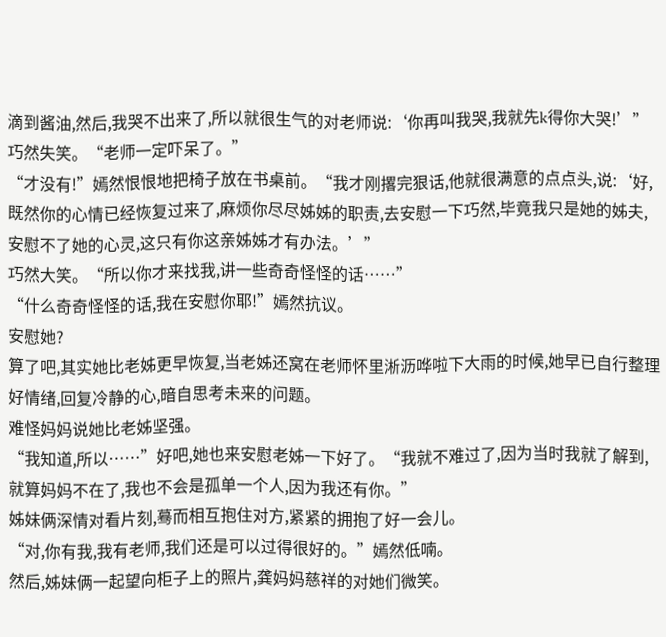滴到酱油,然后,我哭不出来了,所以就很生气的对老师说:‘你再叫我哭,我就先k得你大哭!’”
巧然失笑。“老师一定吓呆了。”
“才没有!”嫣然恨恨地把椅子放在书桌前。“我才刚撂完狠话,他就很满意的点点头,说:‘好,既然你的心情已经恢复过来了,麻烦你尽尽姊姊的职责,去安慰一下巧然,毕竟我只是她的姊夫,安慰不了她的心灵,这只有你这亲姊姊才有办法。’”
巧然大笑。“所以你才来找我,讲一些奇奇怪怪的话……”
“什么奇奇怪怪的话,我在安慰你耶!”嫣然抗议。
安慰她?
算了吧,其实她比老姊更早恢复,当老姊还窝在老师怀里淅沥哗啦下大雨的时候,她早已自行整理好情绪,回复冷静的心,暗自思考未来的问题。
难怪妈妈说她比老姊坚强。
“我知道,所以……”好吧,她也来安慰老姊一下好了。“我就不难过了,因为当时我就了解到,就算妈妈不在了,我也不会是孤单一个人,因为我还有你。”
姊妹俩深情对看片刻,蓦而相互抱住对方,紧紧的拥抱了好一会儿。
“对,你有我,我有老师,我们还是可以过得很好的。”嫣然低喃。
然后,姊妹俩一起望向柜子上的照片,龚妈妈慈祥的对她们微笑。